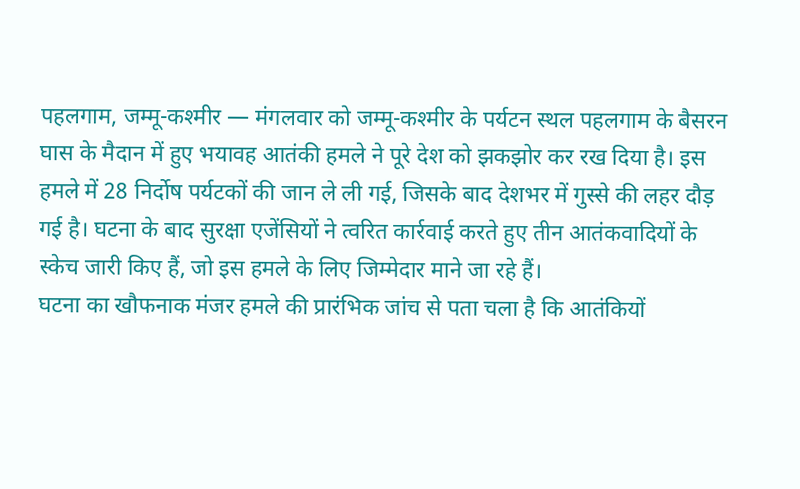पहलगाम, जम्मू-कश्मीर — मंगलवार को जम्मू-कश्मीर के पर्यटन स्थल पहलगाम के बैसरन घास के मैदान में हुए भयावह आतंकी हमले ने पूरे देश को झकझोर कर रख दिया है। इस हमले में 28 निर्दोष पर्यटकों की जान ले ली गई, जिसके बाद देशभर में गुस्से की लहर दौड़ गई है। घटना के बाद सुरक्षा एजेंसियों ने त्वरित कार्रवाई करते हुए तीन आतंकवादियों के स्केच जारी किए हैं, जो इस हमले के लिए जिम्मेदार माने जा रहे हैं।
घटना का खौफनाक मंजर हमले की प्रारंभिक जांच से पता चला है कि आतंकियों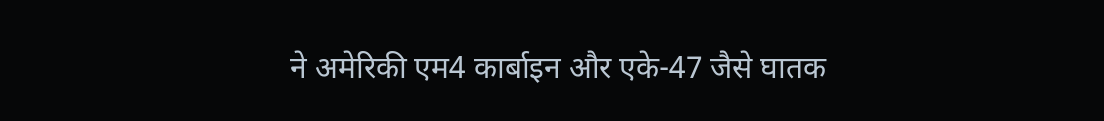ने अमेरिकी एम4 कार्बाइन और एके-47 जैसे घातक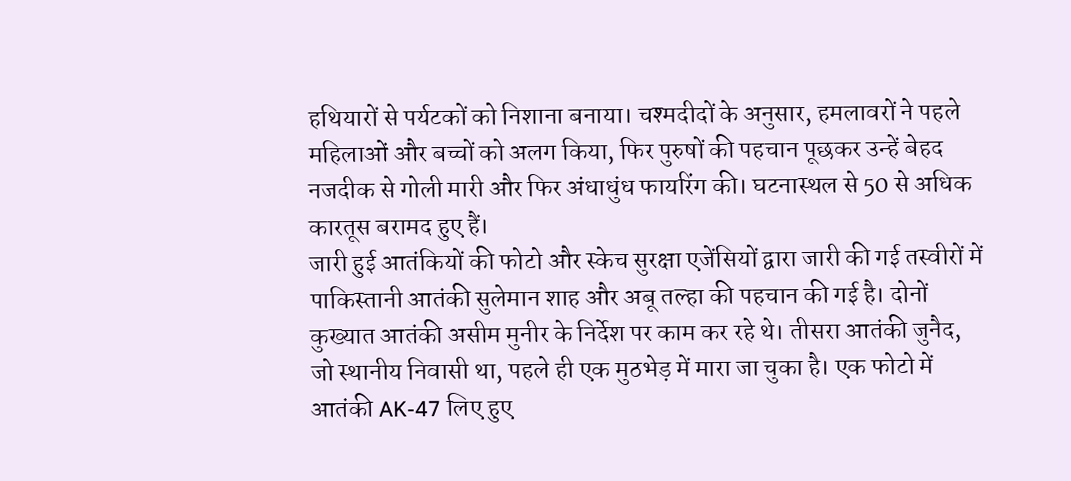हथियारों से पर्यटकों को निशाना बनाया। चश्मदीदों के अनुसार, हमलावरों ने पहले महिलाओं और बच्चों को अलग किया, फिर पुरुषों की पहचान पूछकर उन्हें बेहद नजदीक से गोली मारी और फिर अंधाधुंध फायरिंग की। घटनास्थल से 50 से अधिक कारतूस बरामद हुए हैं।
जारी हुई आतंकियों की फोटो और स्केच सुरक्षा एजेंसियों द्वारा जारी की गई तस्वीरों में पाकिस्तानी आतंकी सुलेमान शाह और अबू तल्हा की पहचान की गई है। दोनों कुख्यात आतंकी असीम मुनीर के निर्देश पर काम कर रहे थे। तीसरा आतंकी जुनैद, जो स्थानीय निवासी था, पहले ही एक मुठभेड़ में मारा जा चुका है। एक फोटो में आतंकी AK-47 लिए हुए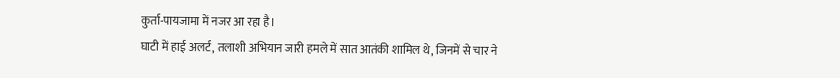कुर्ता-पायजामा में नजर आ रहा है।
घाटी में हाई अलर्ट, तलाशी अभियान जारी हमले में सात आतंकी शामिल थे, जिनमें से चार ने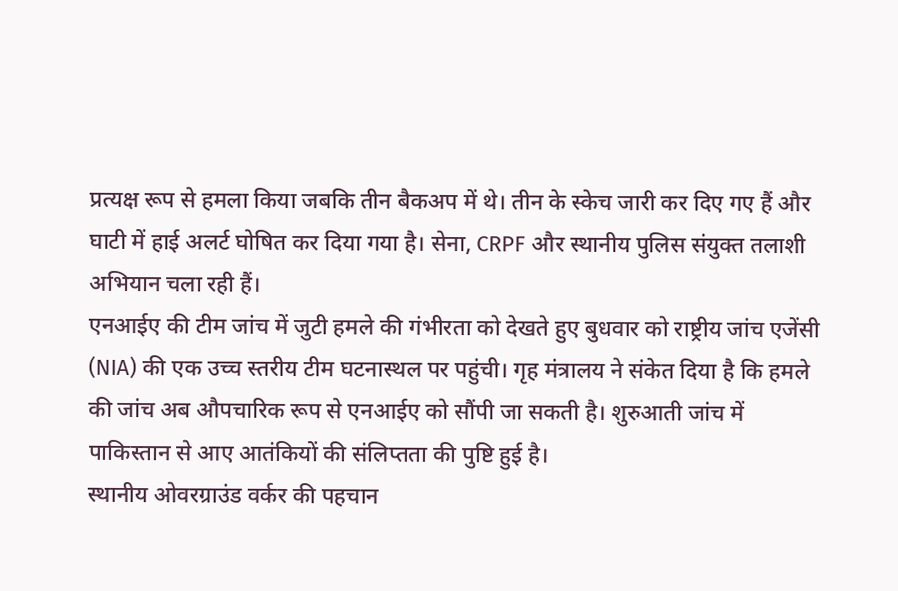प्रत्यक्ष रूप से हमला किया जबकि तीन बैकअप में थे। तीन के स्केच जारी कर दिए गए हैं और घाटी में हाई अलर्ट घोषित कर दिया गया है। सेना, CRPF और स्थानीय पुलिस संयुक्त तलाशी अभियान चला रही हैं।
एनआईए की टीम जांच में जुटी हमले की गंभीरता को देखते हुए बुधवार को राष्ट्रीय जांच एजेंसी (NIA) की एक उच्च स्तरीय टीम घटनास्थल पर पहुंची। गृह मंत्रालय ने संकेत दिया है कि हमले की जांच अब औपचारिक रूप से एनआईए को सौंपी जा सकती है। शुरुआती जांच में पाकिस्तान से आए आतंकियों की संलिप्तता की पुष्टि हुई है।
स्थानीय ओवरग्राउंड वर्कर की पहचान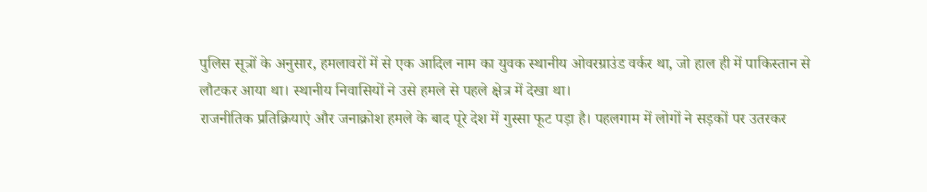पुलिस सूत्रों के अनुसार, हमलावरों में से एक आदिल नाम का युवक स्थानीय ओवरग्राउंड वर्कर था, जो हाल ही में पाकिस्तान से लौटकर आया था। स्थानीय निवासियों ने उसे हमले से पहले क्षेत्र में देखा था।
राजनीतिक प्रतिक्रियाएं और जनाक्रोश हमले के बाद पूरे देश में गुस्सा फूट पड़ा है। पहलगाम में लोगों ने सड़कों पर उतरकर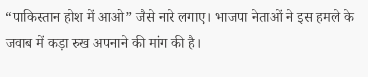“पाकिस्तान होश में आओ” जैसे नारे लगाए। भाजपा नेताओं ने इस हमले के जवाब में कड़ा रुख अपनाने की मांग की है।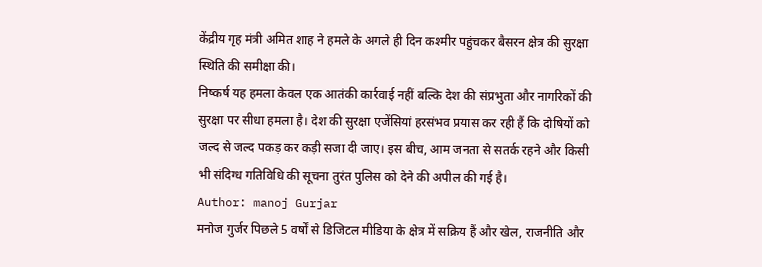केंद्रीय गृह मंत्री अमित शाह ने हमले के अगले ही दिन कश्मीर पहुंचकर बैसरन क्षेत्र की सुरक्षा स्थिति की समीक्षा की।
निष्कर्ष यह हमला केवल एक आतंकी कार्रवाई नहीं बल्कि देश की संप्रभुता और नागरिकों की सुरक्षा पर सीधा हमला है। देश की सुरक्षा एजेंसियां हरसंभव प्रयास कर रही हैं कि दोषियों को जल्द से जल्द पकड़ कर कड़ी सजा दी जाए। इस बीच, आम जनता से सतर्क रहने और किसी भी संदिग्ध गतिविधि की सूचना तुरंत पुलिस को देने की अपील की गई है।
Author: manoj Gurjar
मनोज गुर्जर पिछले 5 वर्षों से डिजिटल मीडिया के क्षेत्र में सक्रिय हैं और खेल, राजनीति और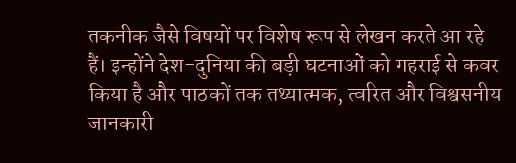तकनीक जैसे विषयों पर विशेष रूप से लेखन करते आ रहे हैं। इन्होंने देश-दुनिया की बड़ी घटनाओं को गहराई से कवर किया है और पाठकों तक तथ्यात्मक, त्वरित और विश्वसनीय जानकारी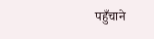पहुँचाने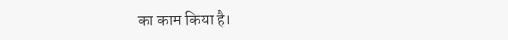का काम किया है।